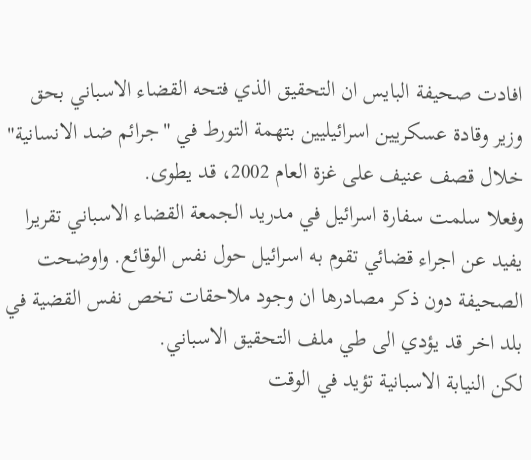افادت صحيفة البايس ان التحقيق الذي فتحه القضاء الاسباني بحق وزير وقادة عسكريين اسرائيليين بتهمة التورط في "جرائم ضد الانسانية" خلال قصف عنيف على غزة العام 2002، قد يطوى.
وفعلا سلمت سفارة اسرائيل في مدريد الجمعة القضاء الاسباني تقريرا يفيد عن اجراء قضائي تقوم به اسرائيل حول نفس الوقائع. واوضحت الصحيفة دون ذكر مصادرها ان وجود ملاحقات تخص نفس القضية في بلد اخر قد يؤدي الى طي ملف التحقيق الاسباني.
لكن النيابة الاسبانية تؤيد في الوقت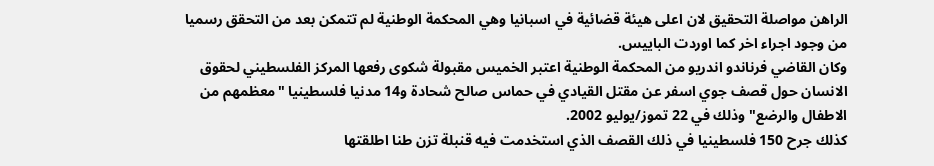الراهن مواصلة التحقيق لان اعلى هيئة قضائية في اسبانيا وهي المحكمة الوطنية لم تتمكن بعد من التحقق رسميا من وجود اجراء اخر كما اوردت الباييس.
وكان القاضي فرناندو اندريو من المحكمة الوطنية اعتبر الخميس مقبولة شكوى رفعها المركز الفلسطيني لحقوق الانسان حول قصف جوي اسفر عن مقتل القيادي في حماس صالح شحادة و14 مدنيا فلسطينيا "معظمهم من الاطفال والرضع" وذلك في 22 تموز/يوليو 2002.
كذلك جرح 150 فلسطينيا في ذلك القصف الذي استخدمت فيه قنبلة تزن طنا اطلقتها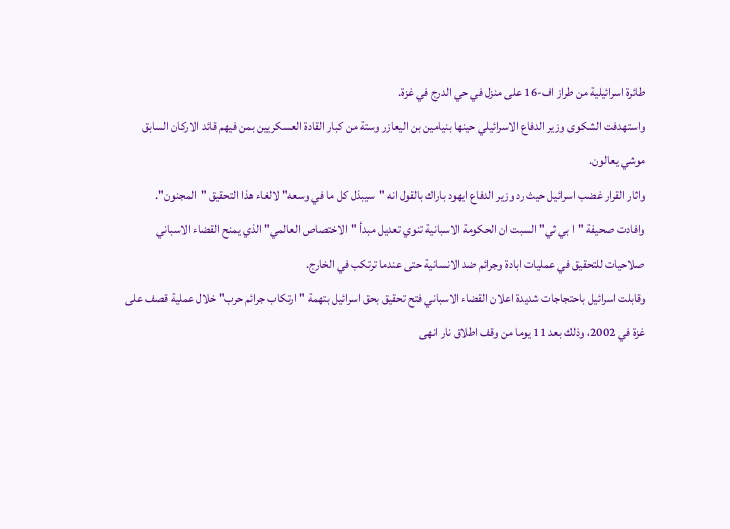طائرة اسرائيلية من طراز اف-16 على منزل في حي الدرج في غزة.
واستهدفت الشكوى وزير الدفاع الاسرائيلي حينها بنيامين بن اليعازر وستة من كبار القادة العسكريين بمن فيهم قائد الاركان السابق موشي يعالون.
واثار القرار غضب اسرائيل حيث رد وزير الدفاع ايهود باراك بالقول انه "سيبذل كل ما في وسعه" لالغاء هذا التحقيق "المجنون".
وافادت صحيفة "ا بي ثي" السبت ان الحكومة الاسبانية تنوي تعديل مبدأ "الاختصاص العالمي" الذي يمنح القضاء الاسباني صلاحيات للتحقيق في عمليات ابادة وجرائم ضد الانسانية حتى عندما ترتكب في الخارج.
وقابلت اسرائيل باحتجاجات شديدة اعلان القضاء الاسباني فتح تحقيق بحق اسرائيل بتهمة "ارتكاب جرائم حرب" خلال عملية قصف على غزة في 2002، وذلك بعد 11 يوما من وقف اطلاق نار انهى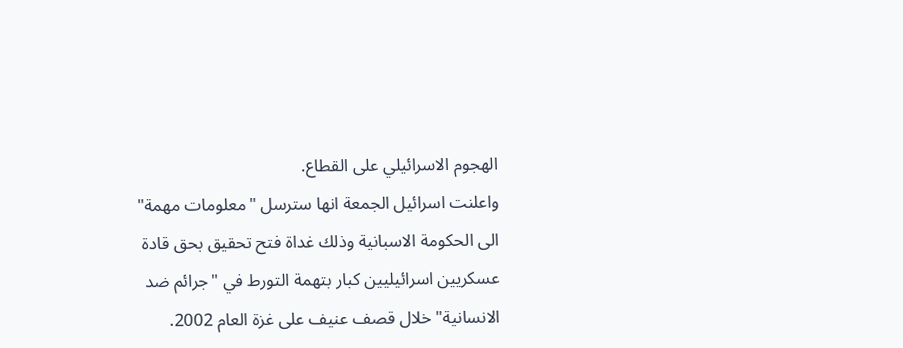الهجوم الاسرائيلي على القطاع.
واعلنت اسرائيل الجمعة انها سترسل "معلومات مهمة" الى الحكومة الاسبانية وذلك غداة فتح تحقيق بحق قادة عسكريين اسرائيليين كبار بتهمة التورط في "جرائم ضد الانسانية" خلال قصف عنيف على غزة العام 2002.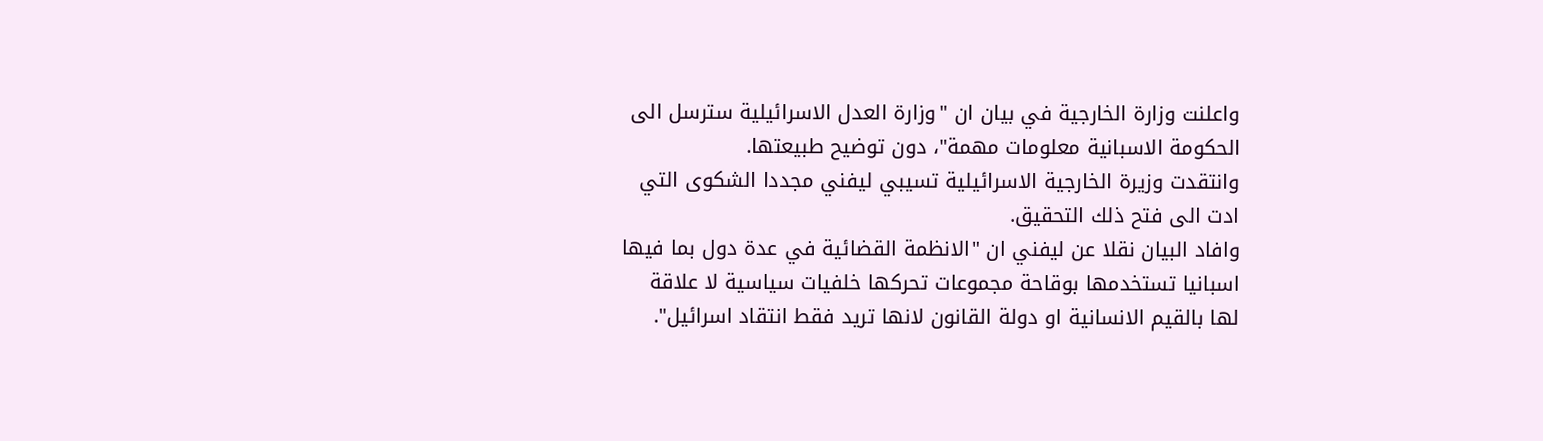واعلنت وزارة الخارجية في بيان ان "وزارة العدل الاسرائيلية سترسل الى الحكومة الاسبانية معلومات مهمة"، دون توضيح طبيعتها.
وانتقدت وزيرة الخارجية الاسرائيلية تسيبي ليفني مجددا الشكوى التي ادت الى فتح ذلك التحقيق.
وافاد البيان نقلا عن ليفني ان "الانظمة القضائية في عدة دول بما فيها اسبانيا تستخدمها بوقاحة مجموعات تحركها خلفيات سياسية لا علاقة لها بالقيم الانسانية او دولة القانون لانها تريد فقط انتقاد اسرائيل".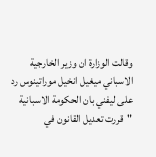وقالت الوزارة ان وزير الخارجية الاسباني ميغيل انخيل موراتينوس رد على ليفني بان الحكومة الاسبانية "قررت تعديل القانون في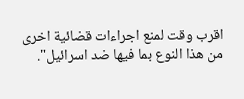اقرب وقت لمنع اجراءات قضائية اخرى من هذا النوع بما فيها ضد اسرائيل".